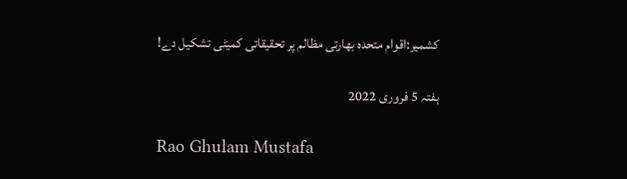کشمیر:اقوام متحدہ بھارتی مظالم پر تحقیقاتی کمیٹی تشکیل دے!

ہفتہ 5 فروری 2022

Rao Ghulam Mustafa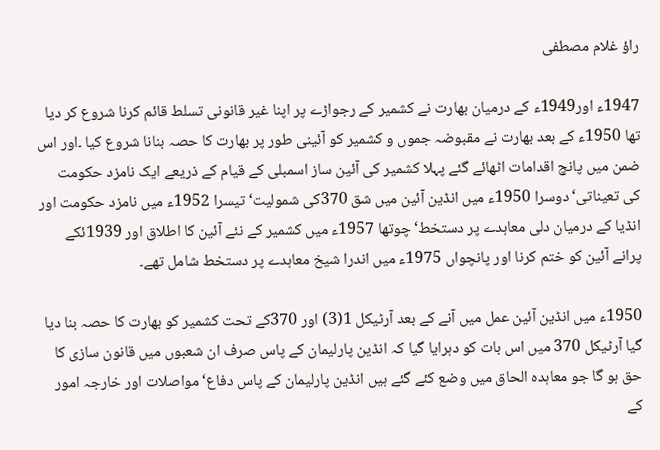راؤ غلام مصطفی

1947ء اور1949ء کے درمیان بھارت نے کشمیر کے رجواڑے پر اپنا غیر قانونی تسلط قائم کرنا شروع کر دیا تھا 1950ء کے بعد بھارت نے مقبوضہ جموں و کشمیر کو آئینی طور پر بھارت کا حصہ بنانا شروع کیا ۔اور اس ضمن میں پانچ اقدامات اٹھائے گئے پہلا کشمیر کی آئین ساز اسمبلی کے قیام کے ذریعے ایک نامزد حکومت کی تعیناتی‘دوسرا 1950ء میں انڈین آئین میں شق 370کی شمولیت‘تیسرا 1952ء میں نامزد حکومت اور انڈیا کے درمیان دلی معاہدے پر دستخط‘چوتھا 1957ء میں کشمیر کے نئے آئین کا اطلاق اور 1939ئکے پرانے آئین کو ختم کرنا اور پانچواں 1975ء میں اندرا شیخ معاہدے پر دستخط شامل تھے۔

1950ء میں انڈین آئین عمل میں آنے کے بعد آرٹیکل 1(3) اور 370کے تحت کشمیر کو بھارت کا حصہ بنا دیا گیا آرٹیکل 370 میں اس بات کو دہرایا گیا کہ انڈین پارلیمان کے پاس صرف ان شعبوں میں قانون سازی کا حق ہو گا جو معاہدہ الحاق میں وضع کئے گئے ہیں انڈین پارلیمان کے پاس دفاع‘مواصلات اور خارجہ امور کے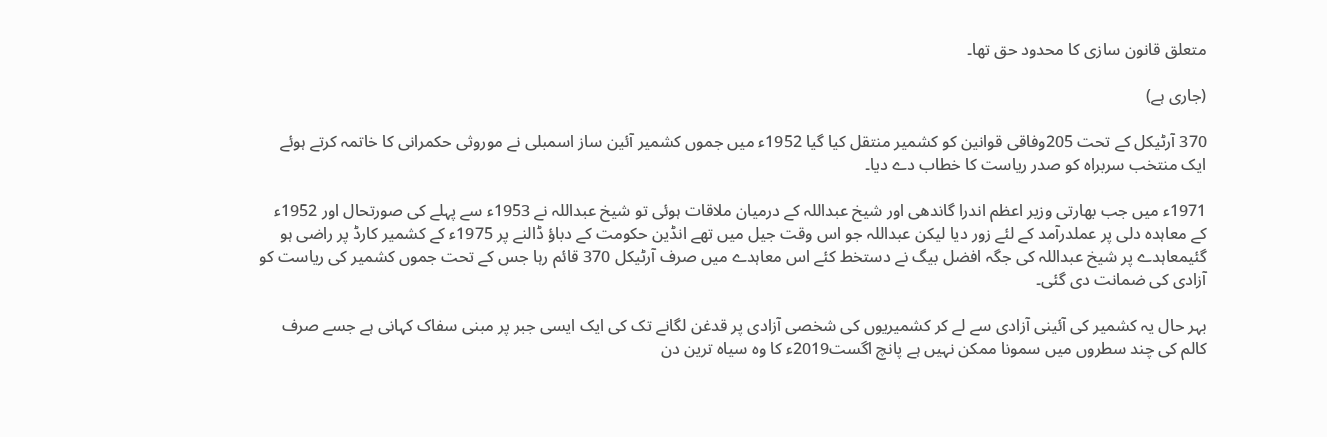متعلق قانون سازی کا محدود حق تھا۔

(جاری ہے)

370 آرٹیکل کے تحت 205وفاقی قوانین کو کشمیر منتقل کیا گیا 1952ء میں جموں کشمیر آئین ساز اسمبلی نے موروثی حکمرانی کا خاتمہ کرتے ہوئے ایک منتخب سربراہ کو صدر ریاست کا خطاب دے دیا۔

1971ء میں جب بھارتی وزیر اعظم اندرا گاندھی اور شیخ عبداللہ کے درمیان ملاقات ہوئی تو شیخ عبداللہ نے 1953ء سے پہلے کی صورتحال اور 1952ء کے معاہدہ دلی پر عملدرآمد کے لئے زور دیا لیکن عبداللہ جو اس وقت جیل میں تھے انڈین حکومت کے دباؤ ڈالنے پر 1975ء کے کشمیر کارڈ پر راضی ہو گئیمعاہدے پر شیخ عبداللہ کی جگہ افضل بیگ نے دستخط کئے اس معاہدے میں صرف آرٹیکل 370 قائم رہا جس کے تحت جموں کشمیر کی ریاست کو آزادی کی ضمانت دی گئی۔

بہر حال یہ کشمیر کی آئینی آزادی سے لے کر کشمیریوں کی شخصی آزادی پر قدغن لگانے تک کی ایک ایسی جبر پر مبنی سفاک کہانی ہے جسے صرف کالم کی چند سطروں میں سمونا ممکن نہیں ہے پانچ اگست2019ء کا وہ سیاہ ترین دن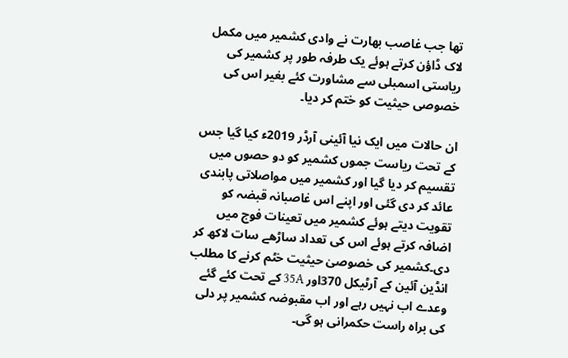تھا جب غاصب بھارت نے وادی کشمیر میں مکمل لاک ڈاؤن کرتے ہوئے یک طرفہ طور پر کشمیر کی ریاستی اسمبلی سے مشاورت کئے بغیر اس کی خصوصی حیثیت کو ختم کر دیا۔

ان حالات میں ایک نیا آئینی آرڈر 2019ء کیا گیا جس کے تحت ریاست جموں کشمیر کو دو حصوں میں تقسیم کر دیا گیا اور کشمیر میں مواصلاتی پابندی عائد کر دی گئی اور اپنے اس غاصبانہ قبضہ کو تقویت دیتے ہوئے کشمیر میں تعینات فوج میں اضافہ کرتے ہوئے اس کی تعداد ساڑھے سات لاکھ کر دی۔کشمیر کی خصوصیٰ حیثیت خٹم کرنے کا مطلب انڈین آئین کے آرٹیکل 370اور 35A کے تحت کئے گئے وعدے اب نہیں رہے اور اب مقبوضہ کشمیر پر دلی کی براہ راست حکمرانی ہو گی۔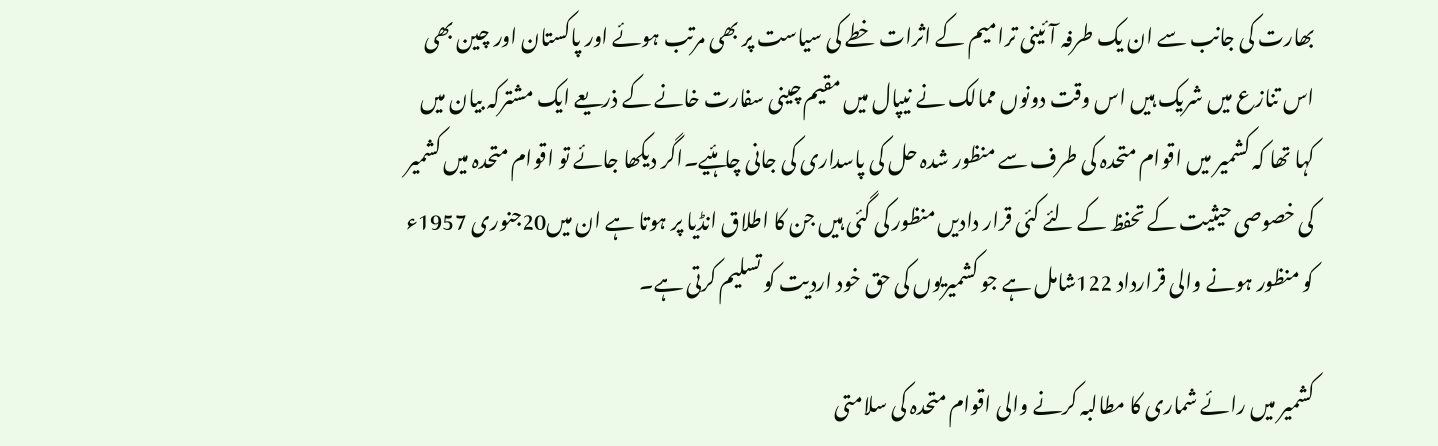بھارت کی جانب سے ان یک طرفہ آئینی ترامیم کے اثرات خطے کی سیاست پر بھی مرتب ہوئے اور پاکستان اور چین بھی اس تنازع میں شریک ہیں اس وقت دونوں ممالک نے نیپال میں مقیم چینی سفارت خانے کے ذریعے ایک مشترکہ بیان میں کہا تھا کہ کشمیر میں اقوام متحدہ کی طرف سے منظور شدہ حل کی پاسداری کی جانی چاہئیے۔اگر دیکھا جائے تو اقوام متحدہ میں کشمیر کی خصوصی حیثیت کے تحفظ کے لئے کئی قرار دادیں منظور کی گئی ہیں جن کا اطلاق انڈیا پر ہوتا ہے ان میں20جنوری 1957ء کو منظور ہونے والی قرارداد 122شامل ہے جو کشمیریوں کی حق خود اردیت کو تسلیم کرتی ہے۔

کشمیر میں رائے شماری کا مطالبہ کرنے والی اقوام متحدہ کی سلامتی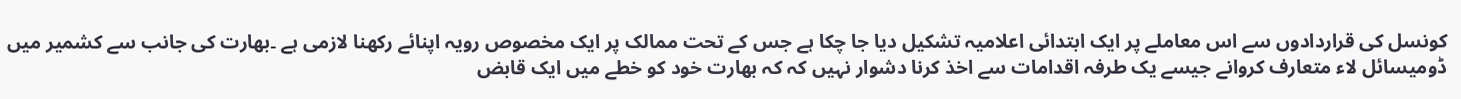کونسل کی قراردادوں سے اس معاملے پر ایک ابتدائی اعلامیہ تشکیل دیا جا چکا ہے جس کے تحت ممالک پر ایک مخصوص رویہ اپنائے رکھنا لازمی ہے ۔بھارت کی جانب سے کشمیر میں ڈومیسائل لاء متعارف کروانے جیسے یک طرفہ اقدامات سے اخذ کرنا دشوار نہیں کہ کہ بھارت خود کو خطے میں ایک قابض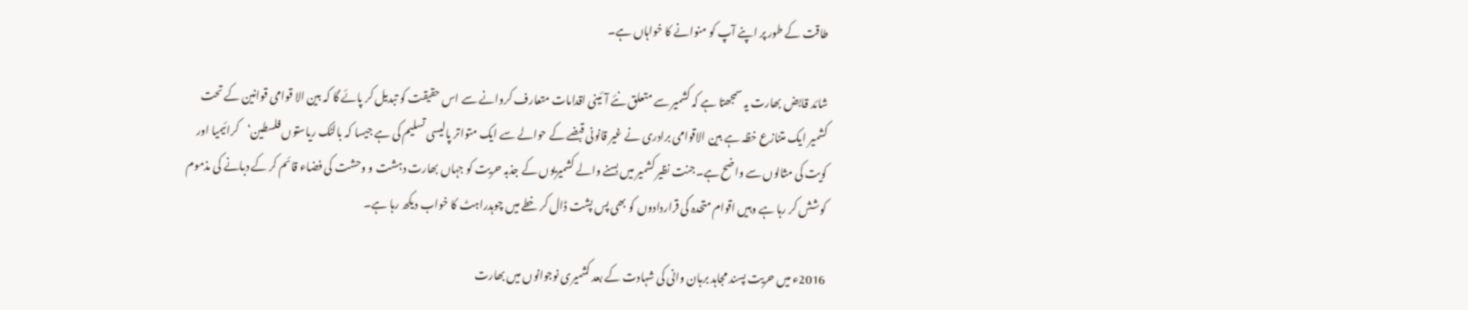طاقت کے طور پر اپنے آپ کو منوانے کا خواہاں ہے۔

شائد قابض بھارت یہ سمجھتا ہے کہ کشمیر سے متعلق نئے آئینی اقدامات متعارف کروانے سے اس حقیقت کو تبدیل کر پائے گا کہ بین الا قوامی قوانین کے تحت کشمیر ایک متنازع خظہ ہے بین الاقوامی برادری نے غیر قانونی قبضے کے حوالے سے ایک متواتر پالیسی تسلیم کی ہے جیسا کہ بالٹک ریاستوں فلسطین‘کرائیمیا اور کویت کی مثالوں سے واضح ہے۔جنت نظیر کشمیر میں بسنے والے کشمیریوں کے جذبہ حریت کو جہاں بھارت دہشت و وحشت کی فضاء قائم کر کے دبانے کی مذموم کوشش کر رہا ہے وہیں اقوام متحدہ کی قراردادوں کو بھی پس پشت ڈال کر خطے میں چوہدراہٹ کا خواب دیکھ رہا ہے۔

2016ء میں حریت پسند مجاہد برہان وانی کی شہادت کے بعد کشمیری نوجوانوں میں بھارت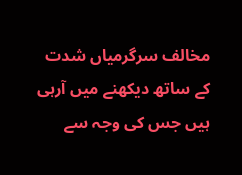مخالف سرگرمیاں شدت کے ساتھ دیکھنے میں آرہی ہیں جس کی وجہ سے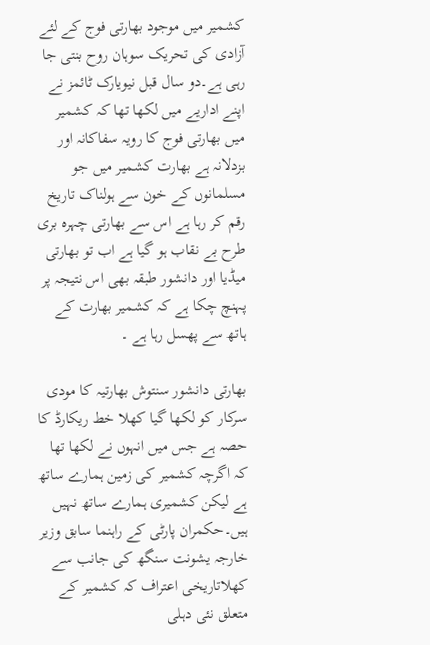کشمیر میں موجود بھارتی فوج کے لئے آزادی کی تحریک سوہان روح بنتی جا رہی ہے۔دو سال قبل نیویارک ٹائمز نے اپنے اداریے میں لکھا تھا کہ کشمیر میں بھارتی فوج کا رویہ سفاکانہ اور بزدلانہ ہے بھارت کشمیر میں جو مسلمانوں کے خون سے ہولناک تاریخ رقم کر رہا ہے اس سے بھارتی چہرہ بری طرح بے نقاب ہو گیا ہے اب تو بھارتی میڈیا اور دانشور طبقہ بھی اس نتیجہ پر پہنچ چکا ہے کہ کشمیر بھارت کے ہاتھ سے پھسل رہا ہے ۔

بھارتی دانشور سنتوش بھارتیہ کا مودی سرکار کو لکھا گیا کھلا خط ریکارڈ کا حصہ ہے جس میں انہوں نے لکھا تھا کہ اگرچہ کشمیر کی زمین ہمارے ساتھ ہے لیکن کشمیری ہمارے ساتھ نہیں ہیں۔حکمران پارٹی کے راہنما سابق وزیر خارجہ یشونت سنگھ کی جانب سے کھلاتاریخی اعتراف کہ کشمیر کے متعلق نئی دہلی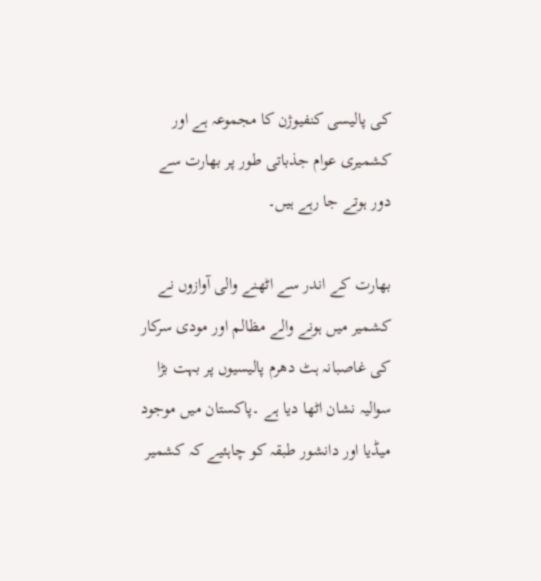کی پالیسی کنفیوژن کا مجموعہ ہے اور کشمیری عوام جذباتی طور پر بھارت سے دور ہوتے جا رہے ہیں۔

بھارت کے اندر سے اٹھنے والی آوازوں نے کشمیر میں ہونے والے مظالم اور مودی سرکار کی غاصبانہ ہٹ دھرم پالیسیوں پر بہت بڑا سوالیہ نشان اٹھا دیا ہے ۔پاکستان میں موجود میڈیا اور دانشور طبقہ کو چاہئیے کہ کشمیر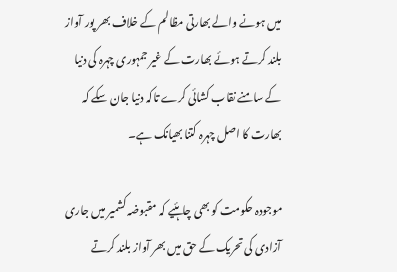میں ہونے والے بھارتی مظالم کے خلاف بھر پور آواز بلند کرتے ہوئے بھارت کے غیر جمہوری چہرہ کی دنیا کے سامنے نقاب کشائی کرے تاکہ دنیا جان سکے کہ بھارت کا اصل چہرہ کتنا بھیانک ہے۔

موجودہ حکومت کو بھی چاہئیے کہ مقبوضہ کشمیر میں جاری آزادی کی تحریک کے حق میں بھر آواز بلند کرتے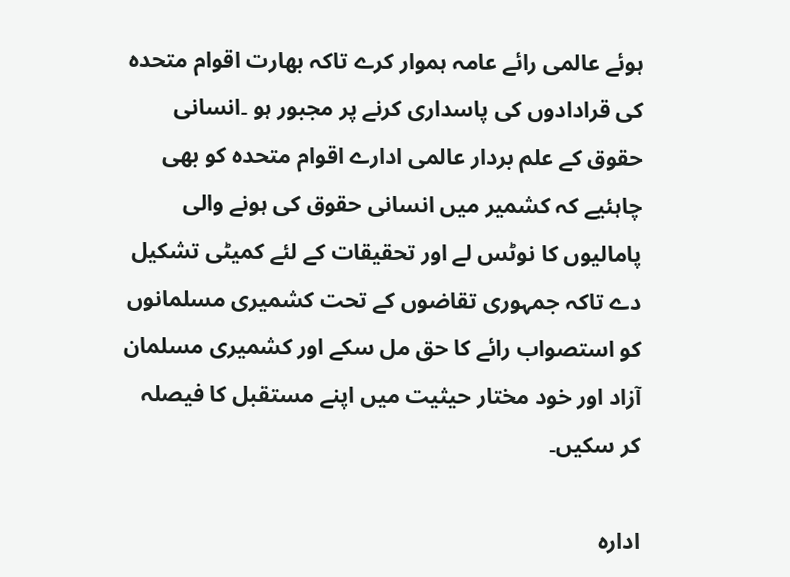ہوئے عالمی رائے عامہ ہموار کرے تاکہ بھارت اقوام متحدہ کی قرادادوں کی پاسداری کرنے پر مجبور ہو ۔انسانی حقوق کے علم بردار عالمی ادارے اقوام متحدہ کو بھی چاہئیے کہ کشمیر میں انسانی حقوق کی ہونے والی پامالیوں کا نوٹس لے اور تحقیقات کے لئے کمیٹی تشکیل دے تاکہ جمہوری تقاضوں کے تحت کشمیری مسلمانوں کو استصواب رائے کا حق مل سکے اور کشمیری مسلمان آزاد اور خود مختار حیثیت میں اپنے مستقبل کا فیصلہ کر سکیں۔

ادارہ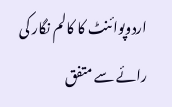اردوپوائنٹ کا کالم نگار کی رائے سے متفق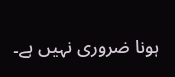ہونا ضروری نہیں ہے۔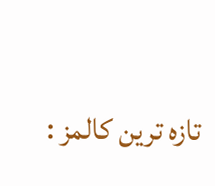تازہ ترین کالمز :